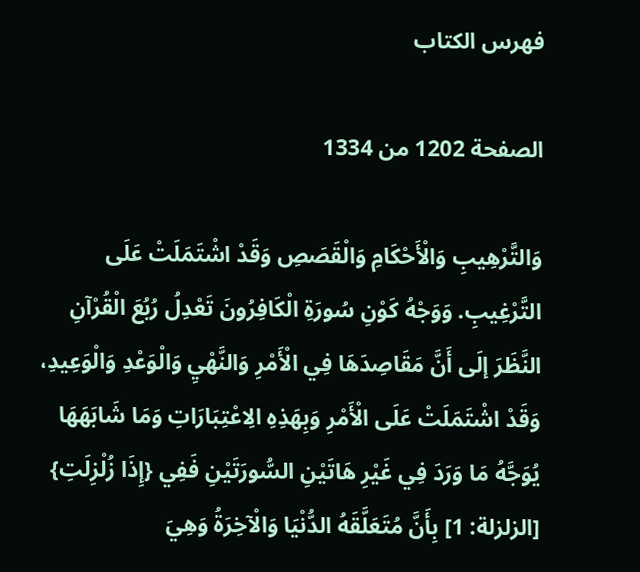فهرس الكتاب

الصفحة 1202 من 1334

وَالتَّرْهِيبِ وَالْأَحْكَامِ وَالْقَصَصِ وَقَدْ اشْتَمَلَتْ عَلَى التَّرْغِيبِ. وَوَجْهُ كَوْنِ سُورَةِ الْكَافِرُونَ تَعْدِلُ رُبُعَ الْقُرْآنِ النَّظَرَ إلَى أَنَّ مَقَاصِدَهَا فِي الْأَمْرِ وَالنَّهْيِ وَالْوَعْدِ وَالْوَعِيدِ، وَقَدْ اشْتَمَلَتْ عَلَى الْأَمْرِ وَبِهَذِهِ الِاعْتِبَارَاتِ وَمَا شَابَهَهَا يُوَجَّهُ مَا وَرَدَ فِي غَيْرِ هَاتَيْنِ السُّورَتَيْنِ فَفِي {إِذَا زُلْزِلَتِ} [الزلزلة: 1] بِأَنَّ مُتَعَلَّقَهُ الدُّنْيَا وَالْآخِرَةُ وَهِيَ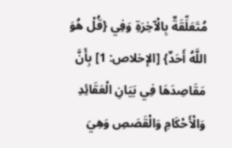مُتَعَلِّقَةٌ بِالْآخِرَةِ وَفِي {قُلْ هُوَ اللَّهُ أَحَدٌ} [الإخلاص: 1] بِأَنَّ مَقَاصِدَهَا فِي بَيَانِ الْعَقَائِدِ وَالْأَحْكَامِ وَالْقَصَصِ وَهِيَ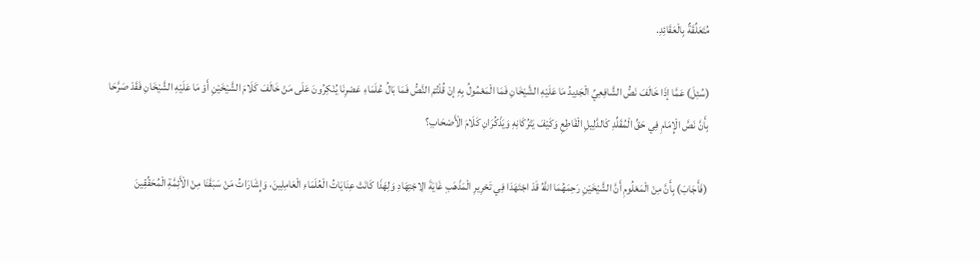مُتَعَلِّقَةٌ بِالْعَقَائِدِ.

(سُئِلَ) عَمَّا إذَا خَالَفَ نَصُّ الشَّافِعِيِّ الْجَدِيدُ مَا عَلَيْهِ الشَّيْخَانِ فَمَا الْمَعْمُولُ بِهِ إنْ قُلْتُمْ النَّصُّ فَمَا بَالُ عُلَمَاءِ عَصْرِنَا يُنْكِرُونَ عَلَى مَنْ خَالَفَ كَلَامَ الشَّيْخَيْنِ أَوْ مَا عَلَيْهِ الشَّيْخَانِ فَقَدْ صَرَّحَا بِأَنَّ نَصَّ الْإِمَامِ فِي حَقِّ الْمُقَلِّدِ كَالدَّلِيلِ الْقَاطِعِ وَكَيْفَ يَتْرُكَانِهِ وَيَذْكُرَانِ كَلَامَ الْأَصْحَابِ؟

(فَأَجَابَ) بِأَنَّ مِنْ الْمَعْلُومِ أَنَّ الشَّيْخَيْنِ رَحِمَهُمَا اللَّهُ قَدْ اجْتَهَدَا فِي تَحْرِيرِ الْمَذْهَبِ غَايَةَ الِاجْتِهَادِ وَلِهَذَا كَانَتْ عِنَايَاتُ الْعُلَمَاءِ الْعَامِلِينَ، وَإِشَارَاتُ مَنْ سَبَقَنَا مِنْ الْأَئِمَّةِ الْمُحَقِّقِينَ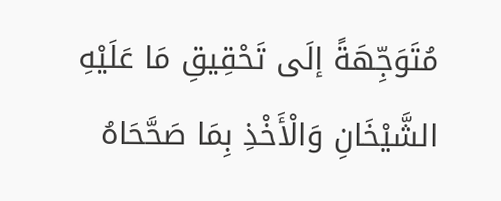مُتَوَجِّهَةً إلَى تَحْقِيقِ مَا عَلَيْهِ الشَّيْخَانِ وَالْأَخْذِ بِمَا صَحَّحَاهُ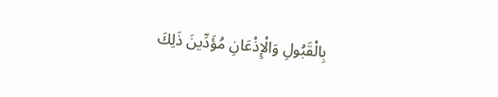بِالْقَبُولِ وَالْإِذْعَانِ مُؤَدِّينَ ذَلِكَ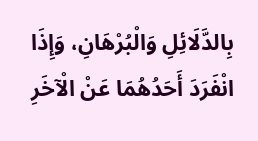بِالدَّلَائِلِ وَالْبُرْهَانِ، وَإِذَا انْفَرَدَ أَحَدُهُمَا عَنْ الْآخَرِ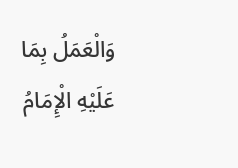وَالْعَمَلُ بِمَا عَلَيْهِ الْإِمَامُ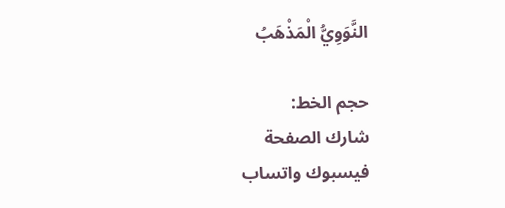النَّوَوِيُّ الْمَذْهَبُ

حجم الخط:
شارك الصفحة
فيسبوك واتساب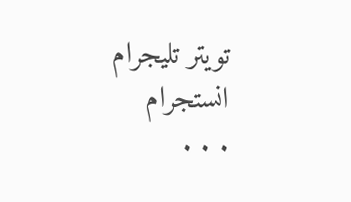تويتر تليجرام انستجرام
. . .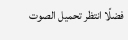فضلًا انتظر تحميل الصوت